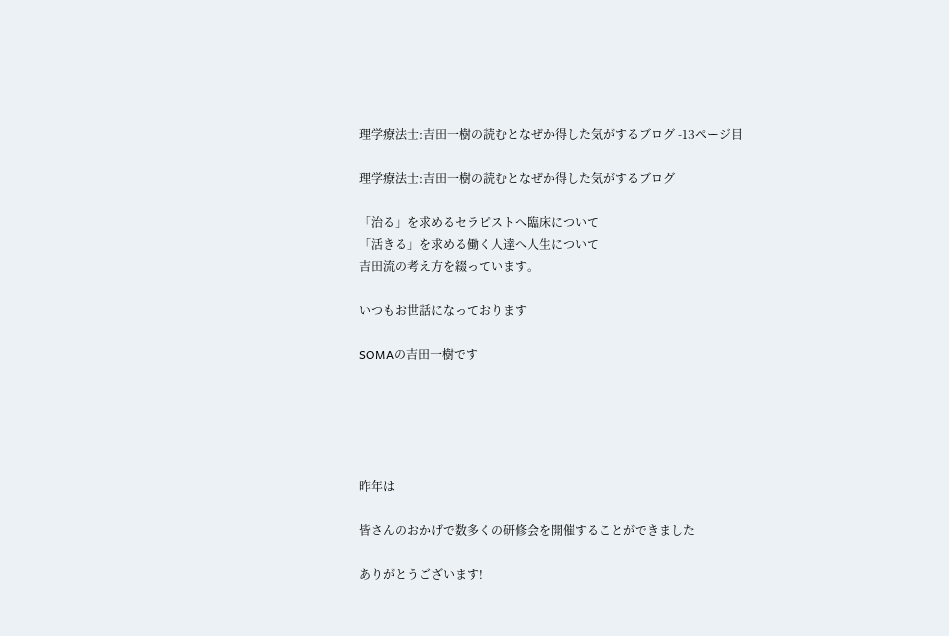理学療法士:吉田一樹の読むとなぜか得した気がするブログ -13ページ目

理学療法士:吉田一樹の読むとなぜか得した気がするブログ

「治る」を求めるセラピストへ臨床について
「活きる」を求める働く人達へ人生について
吉田流の考え方を綴っています。

いつもお世話になっております

SOMAの吉田一樹です





昨年は

皆さんのおかげで数多くの研修会を開催することができました

ありがとうございます!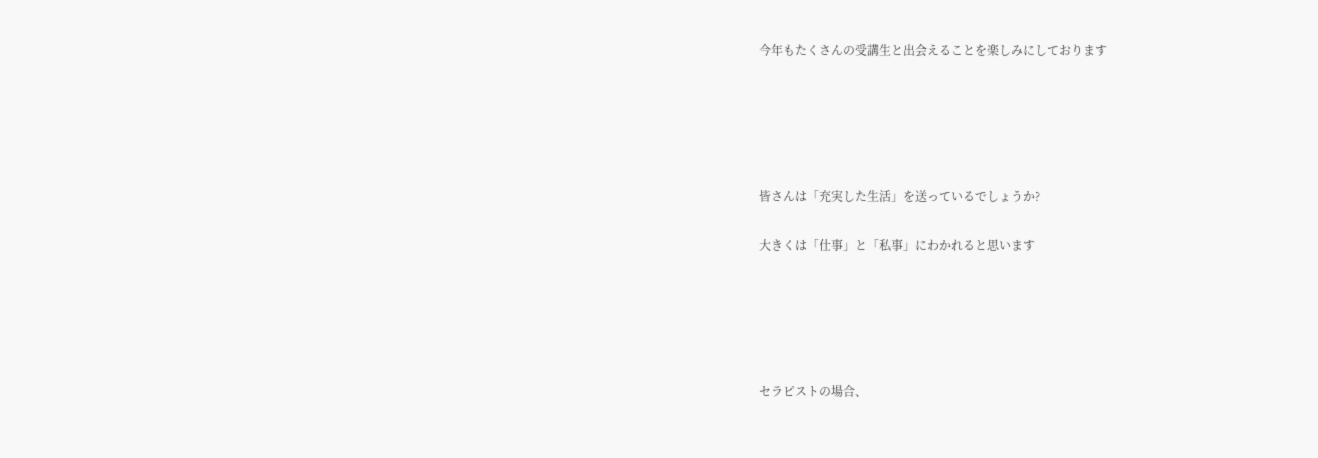今年もたくさんの受講生と出会えることを楽しみにしております





皆さんは「充実した生活」を送っているでしょうか?

大きくは「仕事」と「私事」にわかれると思います





セラピストの場合、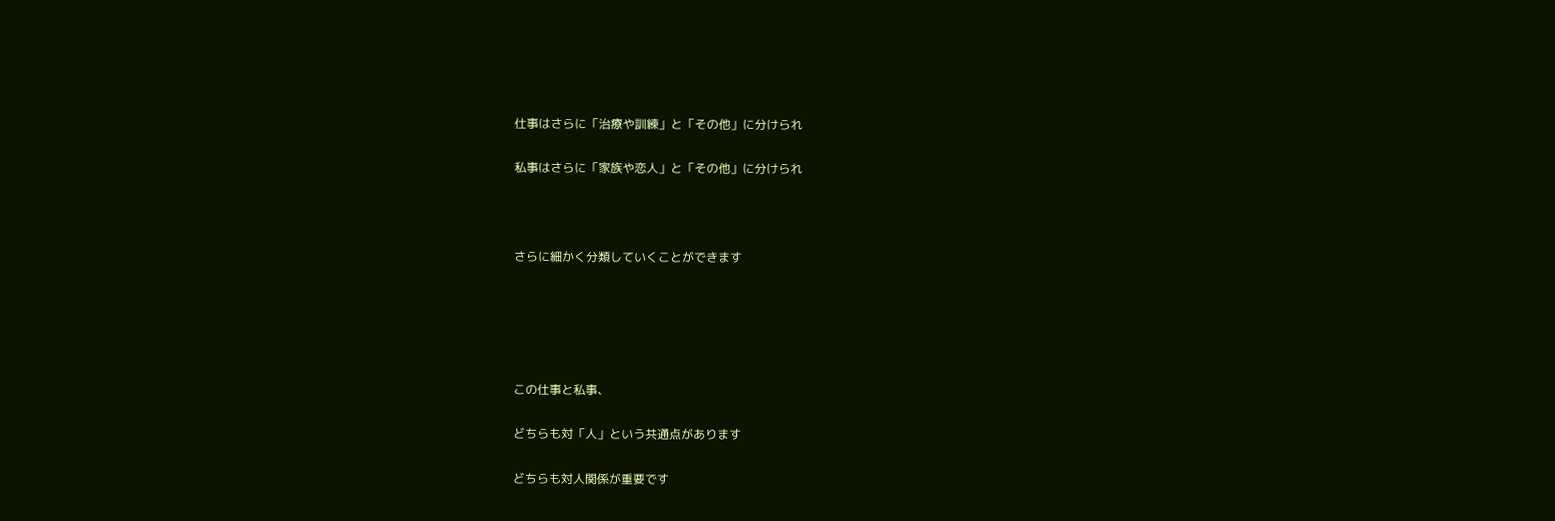仕事はさらに「治療や訓練」と「その他」に分けられ

私事はさらに「家族や恋人」と「その他」に分けられ



さらに細かく分類していくことができます





この仕事と私事、

どちらも対「人」という共通点があります

どちらも対人関係が重要です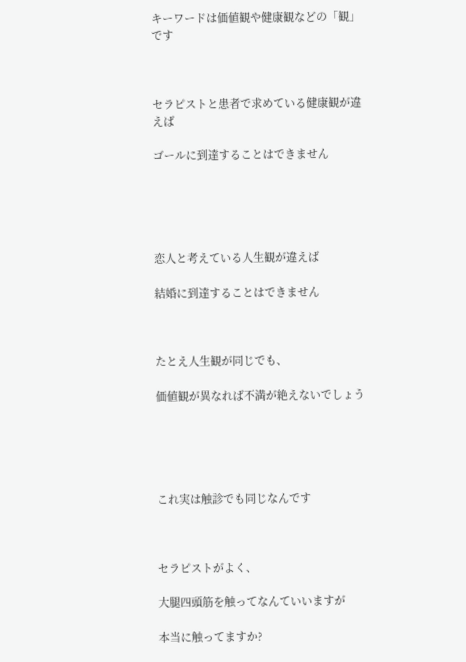キーワードは価値観や健康観などの「観」です



セラピストと患者で求めている健康観が違えば

ゴールに到達することはできません





恋人と考えている人生観が違えば

結婚に到達することはできません



たとえ人生観が同じでも、

価値観が異なれば不満が絶えないでしょう





これ実は触診でも同じなんです



セラピストがよく、

大腿四頭筋を触ってなんていいますが

本当に触ってますか?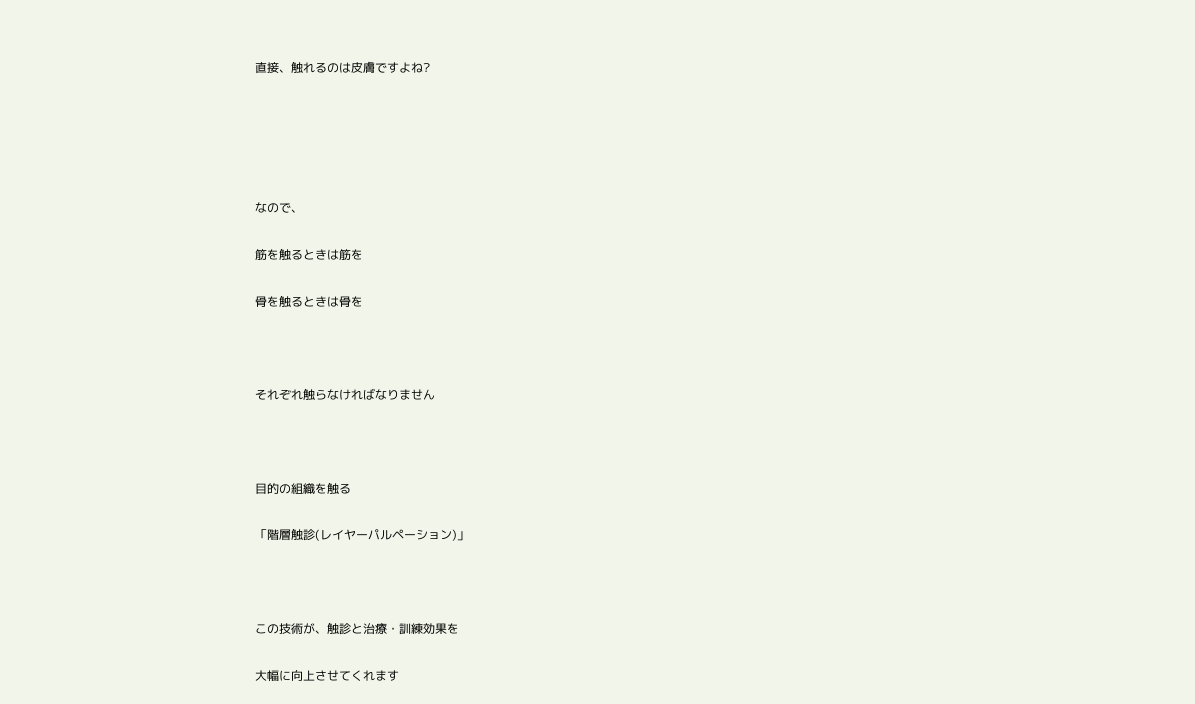直接、触れるのは皮膚ですよね?





なので、

筋を触るときは筋を

骨を触るときは骨を



それぞれ触らなければなりません



目的の組織を触る

「階層触診(レイヤーパルペーション)」



この技術が、触診と治療・訓練効果を

大幅に向上させてくれます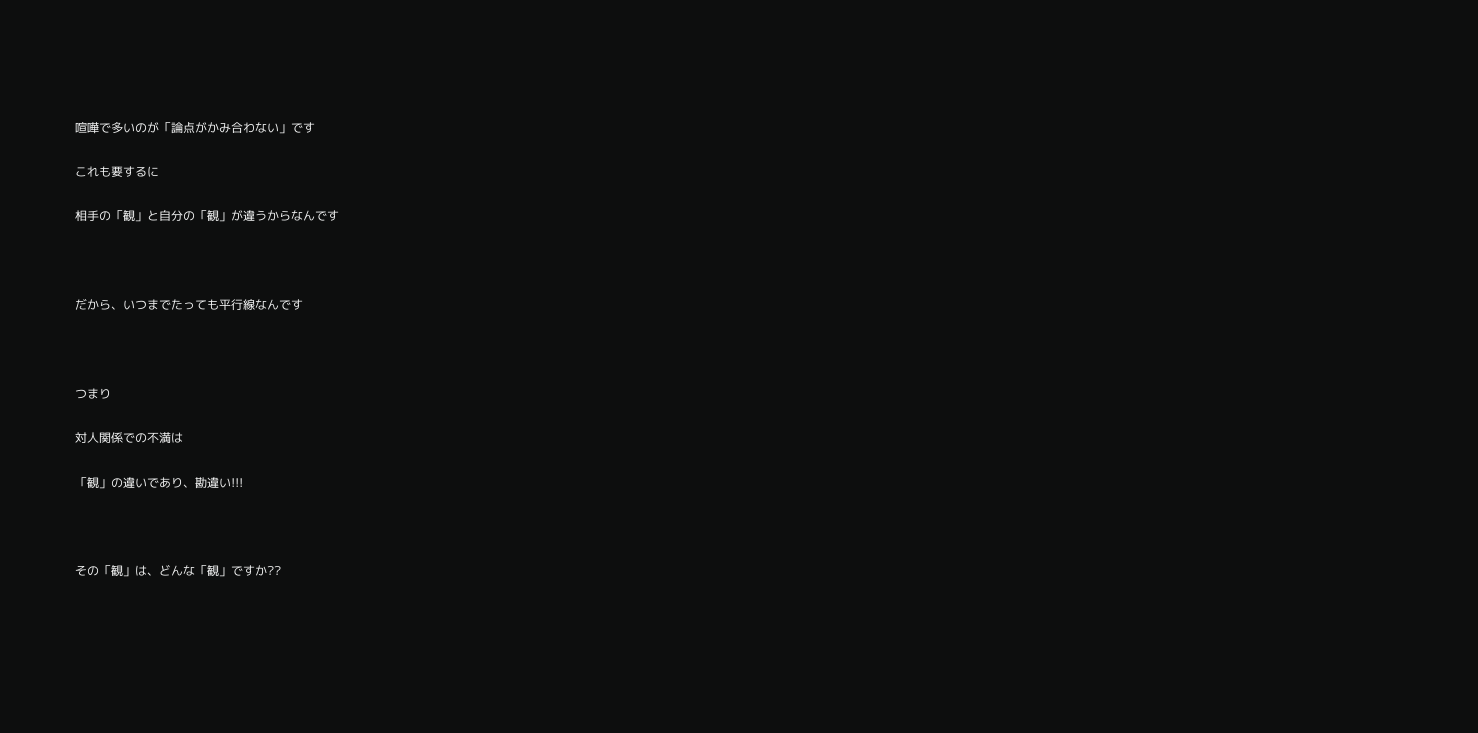喧嘩で多いのが「論点がかみ合わない」です

これも要するに

相手の「観」と自分の「観」が違うからなんです



だから、いつまでたっても平行線なんです



つまり

対人関係での不満は

「観」の違いであり、勘違い!!!



その「観」は、どんな「観」ですか??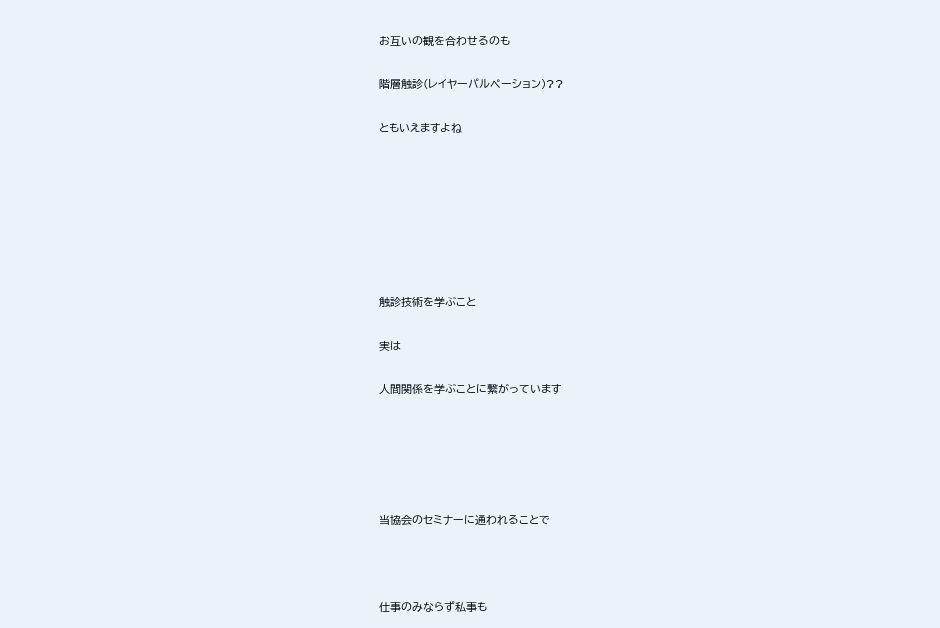お互いの観を合わせるのも

階層触診(レイヤーパルペーション)??

ともいえますよね







触診技術を学ぶこと

実は

人間関係を学ぶことに繋がっています





当協会のセミナーに通われることで



仕事のみならず私事も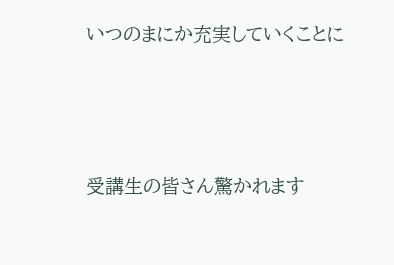いつのまにか充実していくことに



受講生の皆さん驚かれます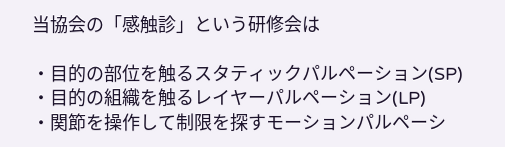当協会の「感触診」という研修会は

・目的の部位を触るスタティックパルペーション(SP)
・目的の組織を触るレイヤーパルペーション(LP)
・関節を操作して制限を探すモーションパルペーシ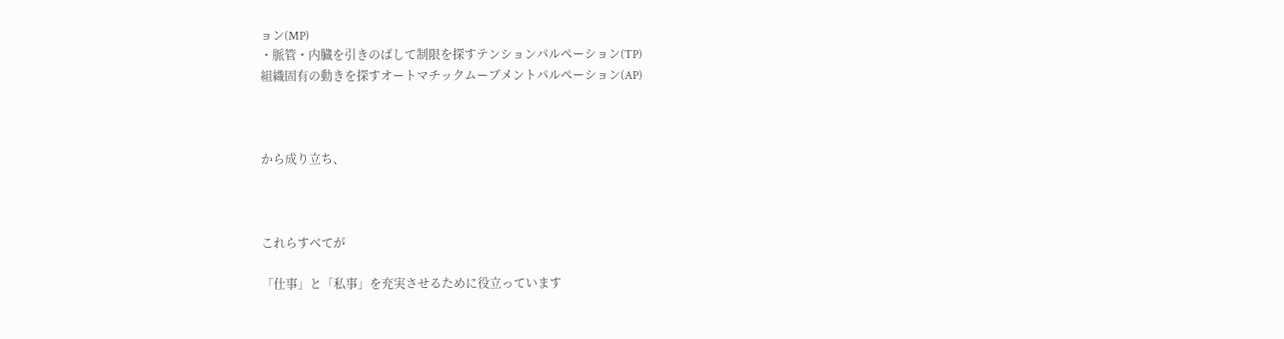ョン(MP)
・脈管・内臓を引きのばして制限を探すテンションパルペーション(TP)
組織固有の動きを探すオートマチックムーブメントパルペーション(AP)



から成り立ち、



これらすべてが

「仕事」と「私事」を充実させるために役立っています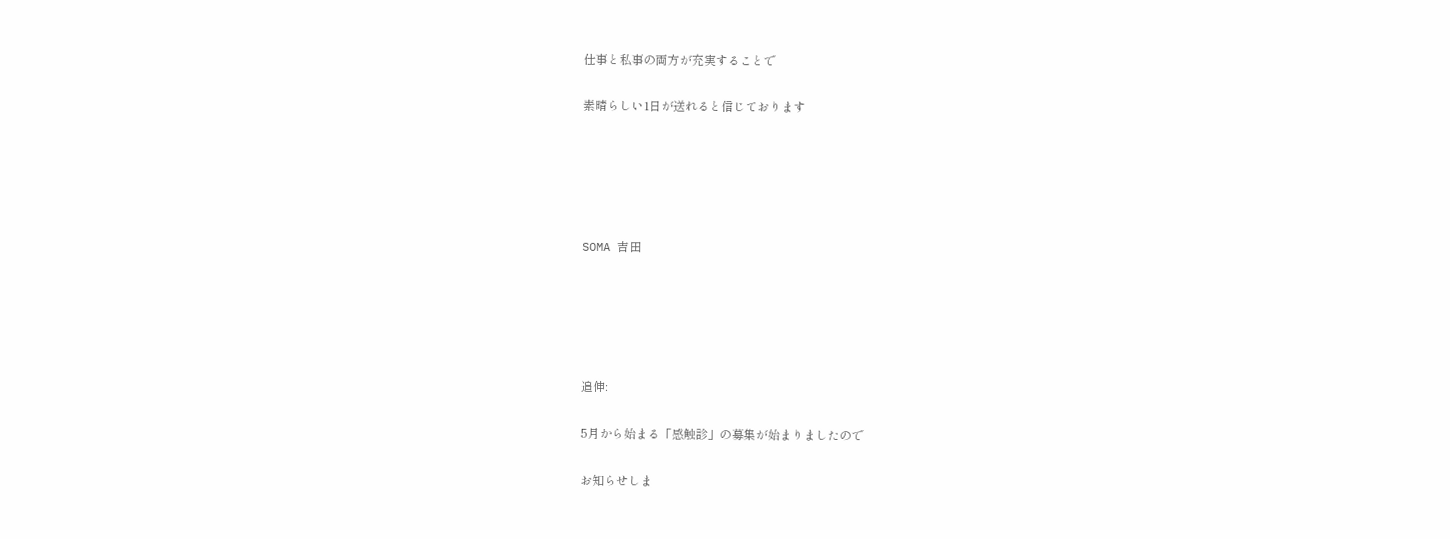仕事と私事の両方が充実することで

素晴らしい1日が送れると信じております





SOMA 吉田





追伸:

5月から始まる「感触診」の募集が始まりましたので

お知らせしま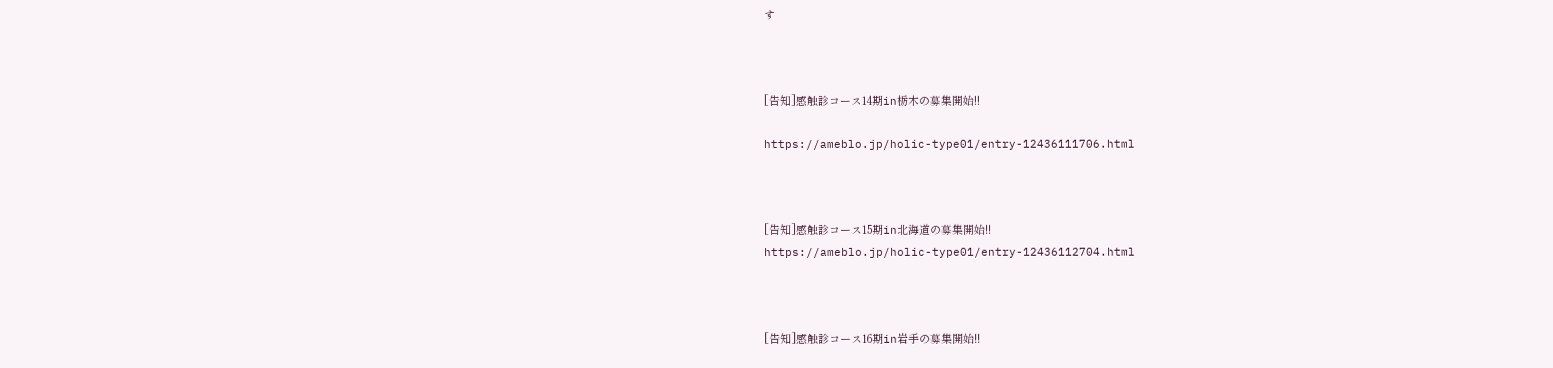す



[告知]感触診コース14期in栃木の募集開始!!

https://ameblo.jp/holic-type01/entry-12436111706.html



[告知]感触診コース15期in北海道の募集開始!!
https://ameblo.jp/holic-type01/entry-12436112704.html



[告知]感触診コース16期in岩手の募集開始!!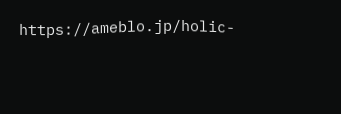https://ameblo.jp/holic-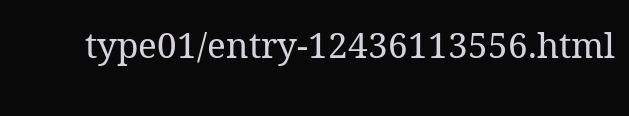type01/entry-12436113556.html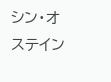シン・オステイン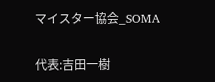マイスター協会_SOMA

代表:吉田一樹